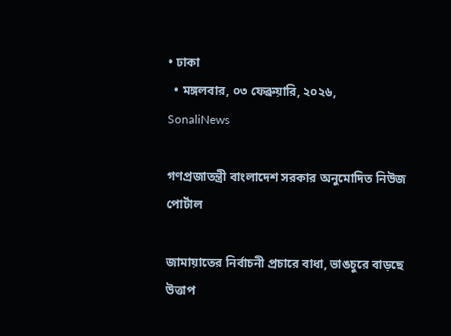• ঢাকা
  • মঙ্গলবার, ০৩ ফেব্রুয়ারি, ২০২৬,
SonaliNews

গণপ্রজাতন্ত্রী বাংলাদেশ সরকার অনুমোদিত নিউজ পোর্টাল

জামায়াতের নির্বাচনী প্রচারে বাধা, ভাঙচুরে বাড়ছে উত্তাপ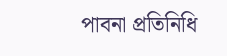পাবনা প্রতিনিধি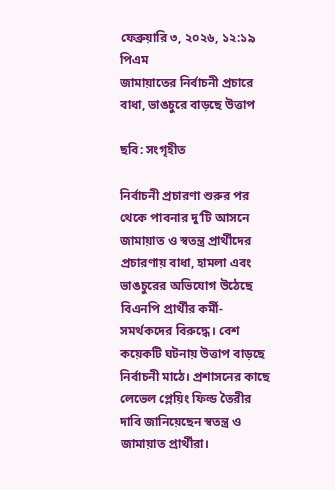ফেব্রুয়ারি ৩, ২০২৬, ১২:১৯ পিএম
জামায়াতের নির্বাচনী প্রচারে বাধা, ভাঙচুরে বাড়ছে উত্তাপ

ছবি: সংগৃহীত

নির্বাচনী প্রচারণা শুরুর পর থেকে পাবনার দু’টি আসনে জামায়াত ও স্বতন্ত্র প্রার্থীদের প্রচারণায় বাধা, হামলা এবং ভাঙচুরের অভিযোগ উঠেছে বিএনপি প্রার্থীর কর্মী-সমর্থকদের বিরুদ্ধে। বেশ কয়েকটি ঘটনায় উত্তাপ বাড়ছে নির্বাচনী মাঠে। প্রশাসনের কাছে লেভেল প্লেয়িং ফিল্ড তৈরীর দাবি জানিয়েছেন স্বতন্ত্র ও জামায়াত প্রার্থীরা।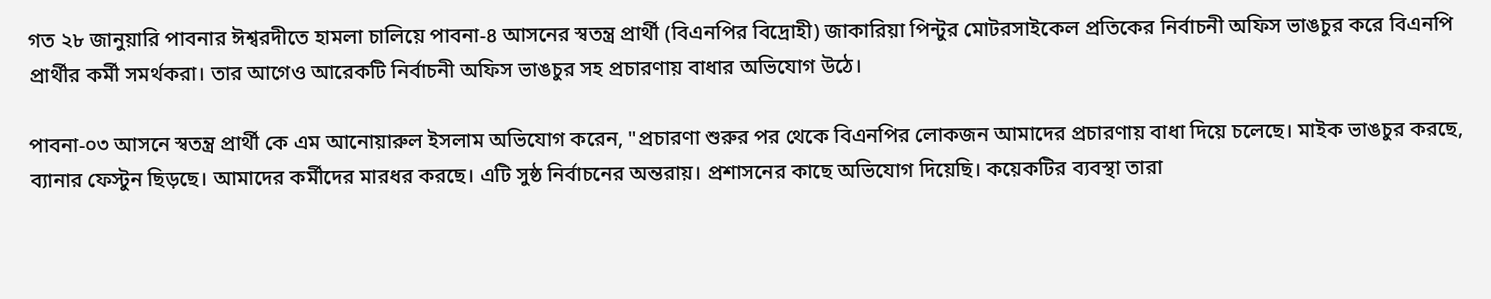গত ২৮ জানুয়ারি পাবনার ঈশ্বরদীতে হামলা চালিয়ে পাবনা-৪ আসনের স্বতন্ত্র প্রার্থী (বিএনপির বিদ্রোহী) জাকারিয়া পিন্টুর মোটরসাইকেল প্রতিকের নির্বাচনী অফিস ভাঙচুর করে বিএনপি প্রার্থীর কর্মী সমর্থকরা। তার আগেও আরেকটি নির্বাচনী অফিস ভাঙচুর সহ প্রচারণায় বাধার অভিযোগ উঠে।

পাবনা-০৩ আসনে স্বতন্ত্র প্রার্থী কে এম আনোয়ারুল ইসলাম অভিযোগ করেন, "প্রচারণা শুরুর পর থেকে বিএনপির লোকজন আমাদের প্রচারণায় বাধা দিয়ে চলেছে। মাইক ভাঙচুর করছে, ব্যানার ফেস্টুন ছিড়ছে। আমাদের কর্মীদের মারধর করছে। এটি সুষ্ঠ নির্বাচনের অন্তরায়। প্রশাসনের কাছে অভিযোগ দিয়েছি। কয়েকটির ব্যবস্থা তারা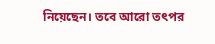নিয়েছেন। তবে আরো তৎপর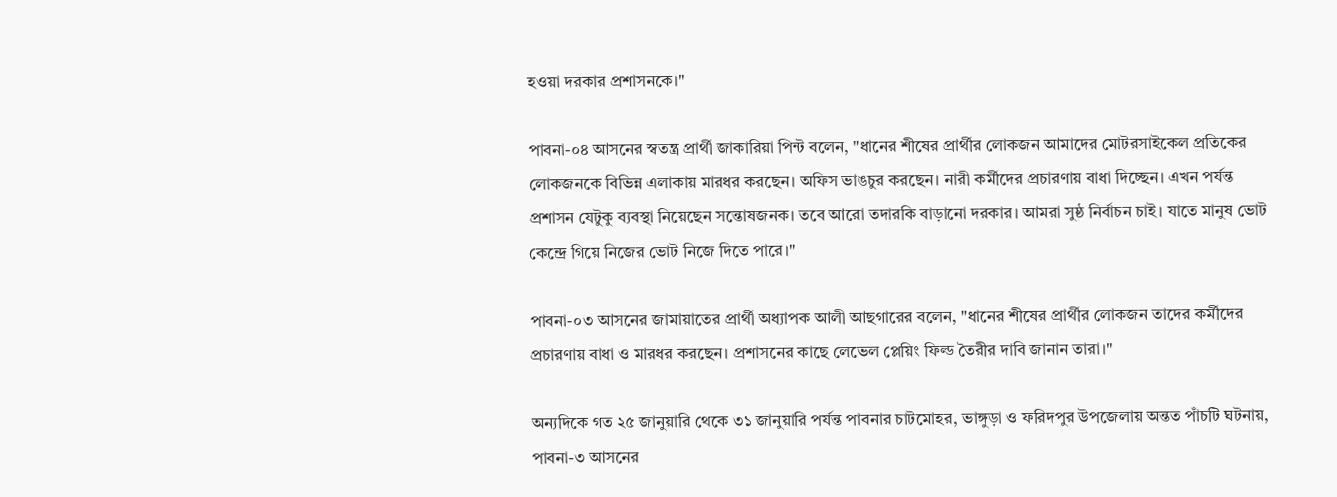হওয়া দরকার প্রশাসনকে।"

পাবনা-০৪ আসনের স্বতন্ত্র প্রার্থী জাকারিয়া পিন্ট বলেন, "ধানের শীষের প্রার্থীর লোকজন আমাদের মোটরসাইকেল প্রতিকের লোকজনকে বিভিন্ন এলাকায় মারধর করছেন। অফিস ভাঙচুর করছেন। নারী কর্মীদের প্রচারণায় বাধা দিচ্ছেন। এখন পর্যন্ত প্রশাসন যেটুকু ব্যবস্থা নিয়েছেন সন্তোষজনক। তবে আরো তদারকি বাড়ানো দরকার। আমরা সুষ্ঠ নির্বাচন চাই। যাতে মানুষ ভোট কেন্দ্রে গিয়ে নিজের ভোট নিজে দিতে পারে।"

পাবনা-০৩ আসনের জামায়াতের প্রার্থী অধ্যাপক আলী আছগারের বলেন, "ধানের শীষের প্রার্থীর লোকজন তাদের কর্মীদের প্রচারণায় বাধা ও মারধর করছেন। প্রশাসনের কাছে লেভেল প্লেয়িং ফিল্ড তৈরীর দাবি জানান তারা।"

অন্যদিকে গত ২৫ জানুয়ারি থেকে ৩১ জানুয়ারি পর্যন্ত পাবনার চাটমোহর, ভাঙ্গুড়া ও ফরিদপুর উপজেলায় অন্তত পাঁচটি ঘটনায়, পাবনা-৩ আসনের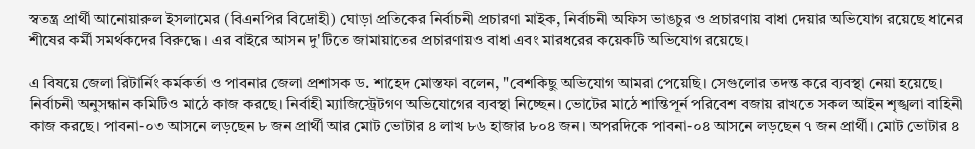স্বতন্ত্র প্রার্থী আনোয়ারুল ইসলামের (বিএনপির বিদ্রোহী) ঘোড়া প্রতিকের নির্বাচনী প্রচারণা মাইক, নির্বাচনী অফিস ভাঙচুর ও প্রচারণায় বাধা দেয়ার অভিযোগ রয়েছে ধানের শীষের কর্মী সমর্থকদের বিরুদ্ধে। এর বাইরে আসন দু'টিতে জামায়াতের প্রচারণায়ও বাধা এবং মারধরের কয়েকটি অভিযোগ রয়েছে।

এ বিষয়ে জেলা রিটার্নিং কর্মকর্তা ও পাবনার জেলা প্রশাসক ড. শাহেদ মোস্তফা বলেন, "বেশকিছু অভিযোগ আমরা পেয়েছি। সেগুলোর তদন্ত করে ব্যবস্থা নেয়া হয়েছে। নির্বাচনী অনুসন্ধান কমিটিও মাঠে কাজ করছে। নির্বাহী ম্যাজিস্ট্রেটগণ অভিযোগের ব্যবস্থা নিচ্ছেন। ভোটের মাঠে শান্তিপূর্ন পরিবেশ বজায় রাখতে সকল আইন শৃঙ্খলা বাহিনী কাজ করছে। পাবনা-০৩ আসনে লড়ছেন ৮ জন প্রার্থী আর মোট ভোটার ৪ লাখ ৮৬ হাজার ৮০৪ জন। অপরদিকে পাবনা-০৪ আসনে লড়ছেন ৭ জন প্রার্থী। মোট ভোটার ৪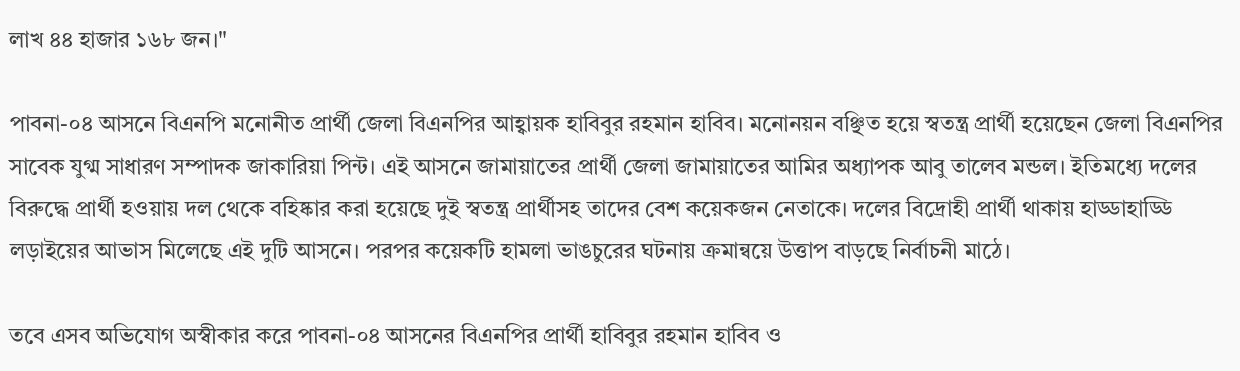লাখ ৪৪ হাজার ১৬৮ জন।"

পাবনা-০৪ আসনে বিএনপি মনোনীত প্রার্থী জেলা বিএনপির আহ্বায়ক হাবিবুর রহমান হাবিব। মনোনয়ন বঞ্ছিত হয়ে স্বতন্ত্র প্রার্থী হয়েছেন জেলা বিএনপির সাবেক যুগ্ম সাধারণ সম্পাদক জাকারিয়া পিন্ট। এই আসনে জামায়াতের প্রার্থী জেলা জামায়াতের আমির অধ্যাপক আবু তালেব মন্ডল। ইতিমধ্যে দলের বিরুদ্ধে প্রার্থী হওয়ায় দল থেকে বহিষ্কার করা হয়েছে দুই স্বতন্ত্র প্রার্থীসহ তাদের বেশ কয়েকজন নেতাকে। দলের বিদ্রোহী প্রার্থী থাকায় হাড্ডাহাড্ডি লড়াইয়ের আভাস মিলেছে এই দুটি আসনে। পরপর কয়েকটি হামলা ভাঙচুরের ঘটনায় ক্রমান্বয়ে উত্তাপ বাড়ছে নির্বাচনী মাঠে।

তবে এসব অভিযোগ অস্বীকার করে পাবনা-০৪ আসনের বিএনপির প্রার্থী হাবিবুর রহমান হাবিব ও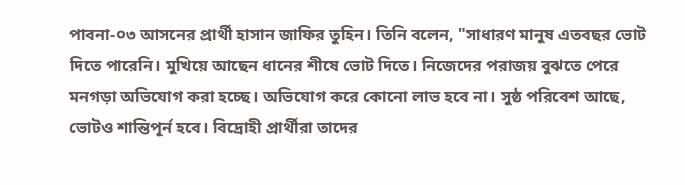পাবনা-০৩ আসনের প্রার্থী হাসান জাফির তুহিন। তিনি বলেন, "সাধারণ মানুষ এতবছর ভোট দিতে পারেনি। মুখিয়ে আছেন ধানের শীষে ভোট দিতে। নিজেদের পরাজয় বুঝতে পেরে মনগড়া অভিযোগ করা হচ্ছে। অভিযোগ করে কোনো লাভ হবে না। সুষ্ঠ পরিবেশ আছে, ভোটও শান্তিপূর্ন হবে। বিদ্রোহী প্রার্থীরা তাদের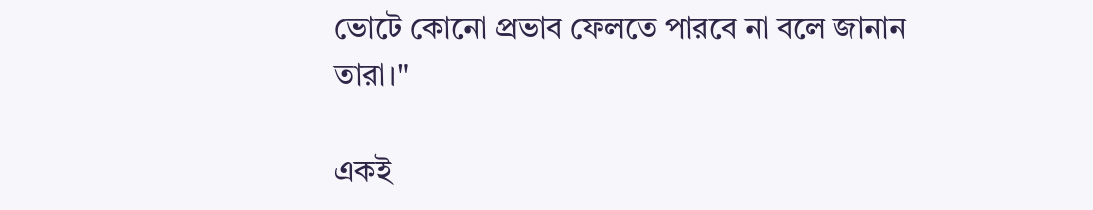ভোটে কোনো প্রভাব ফেলতে পারবে না বলে জানান তারা।"

একই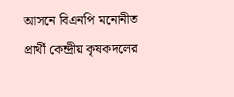আসনে বিএনপি মনোনীত প্রার্থী কেন্দ্রীয় কৃষকদলের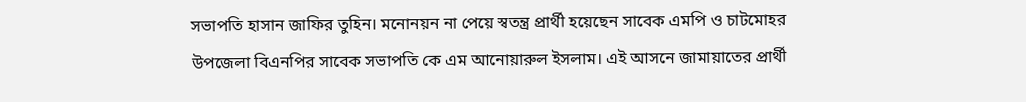সভাপতি হাসান জাফির তুহিন। মনোনয়ন না পেয়ে স্বতন্ত্র প্রার্থী হয়েছেন সাবেক এমপি ও চাটমোহর উপজেলা বিএনপির সাবেক সভাপতি কে এম আনোয়ারুল ইসলাম। এই আসনে জামায়াতের প্রার্থী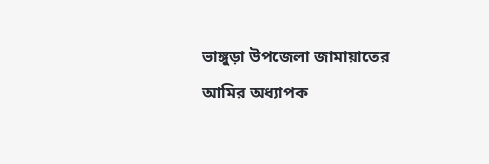ভাঙ্গুড়া উপজেলা জামায়াতের আমির অধ্যাপক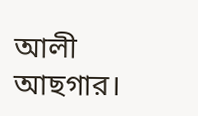আলী আছগার।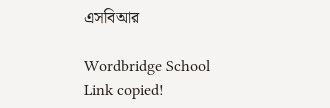এসবিআর

Wordbridge School
Link copied!